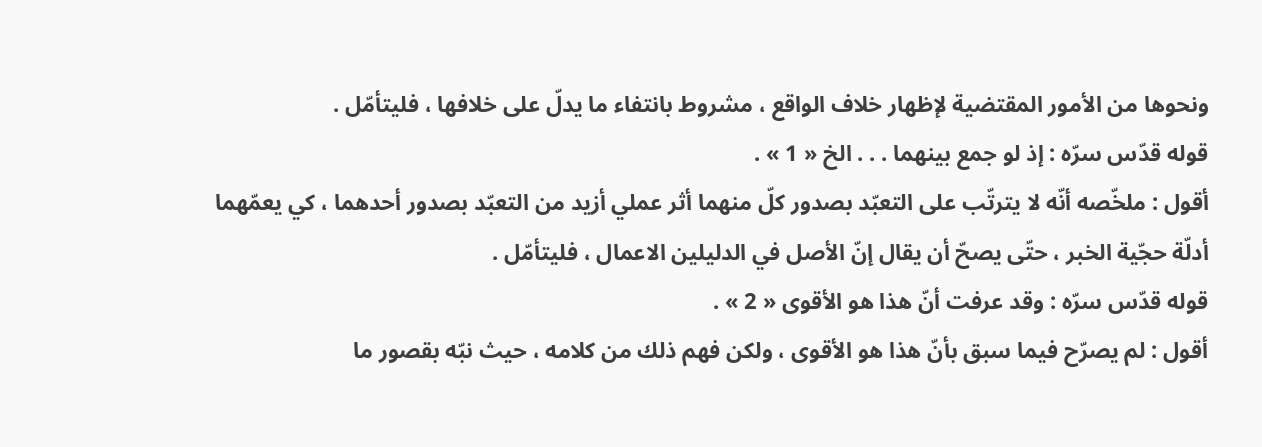ونحوها من الأمور المقتضية لإظهار خلاف الواقع ، مشروط بانتفاء ما يدلّ على خلافها ، فليتأمّل .
قوله قدّس سرّه : إذ لو جمع بينهما . . . الخ « 1 » .
أقول : ملخّصه أنّه لا يترتّب على التعبّد بصدور كلّ منهما أثر عملي أزيد من التعبّد بصدور أحدهما ، كي يعمّهما أدلّة حجّية الخبر ، حتّى يصحّ أن يقال إنّ الأصل في الدليلين الاعمال ، فليتأمّل .
قوله قدّس سرّه : وقد عرفت أنّ هذا هو الأقوى « 2 » .
أقول : لم يصرّح فيما سبق بأنّ هذا هو الأقوى ، ولكن فهم ذلك من كلامه ، حيث نبّه بقصور ما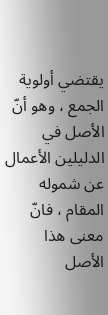يقتضي أولوية الجمع ، وهو أنّ الأصل في الدليلين الأعمال عن شموله المقام ، فانّ معنى هذا الأصل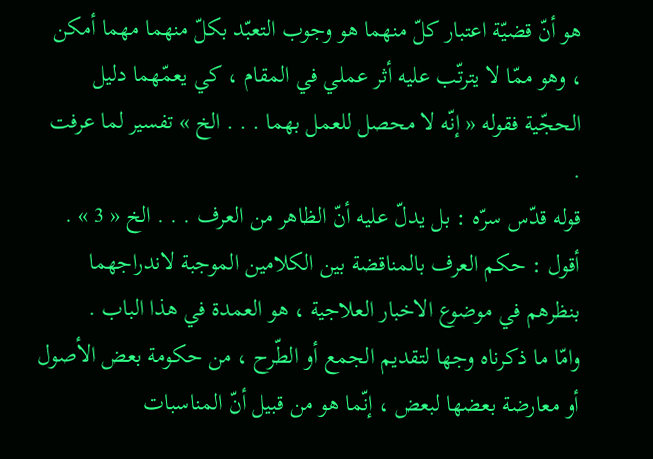هو أنّ قضيّة اعتبار كلّ منهما هو وجوب التعبّد بكلّ منهما مهما أمكن ، وهو ممّا لا يترتّب عليه أثر عملي في المقام ، كي يعمّهما دليل الحجّية فقوله « إنّه لا محصل للعمل بهما . . . الخ » تفسير لما عرفت .
قوله قدّس سرّه : بل يدلّ عليه أنّ الظاهر من العرف . . . الخ « 3 » .
أقول : حكم العرف بالمناقضة بين الكلامين الموجبة لاندراجهما بنظرهم في موضوع الاخبار العلاجية ، هو العمدة في هذا الباب .
وامّا ما ذكرناه وجها لتقديم الجمع أو الطّرح ، من حكومة بعض الأصول أو معارضة بعضها لبعض ، إنّما هو من قبيل أنّ المناسبات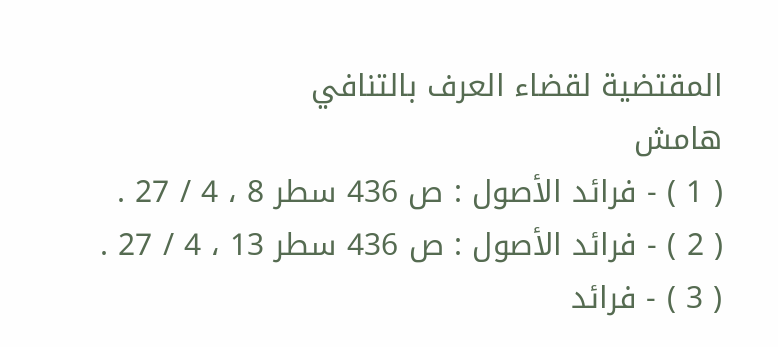المقتضية لقضاء العرف بالتنافي
هامش
( 1 ) - فرائد الأصول : ص 436 سطر 8 ، 4 / 27 .
( 2 ) - فرائد الأصول : ص 436 سطر 13 ، 4 / 27 .
( 3 ) - فرائد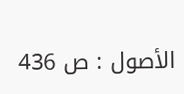الأصول : ص 436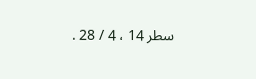سطر 14 ، 4 / 28 .